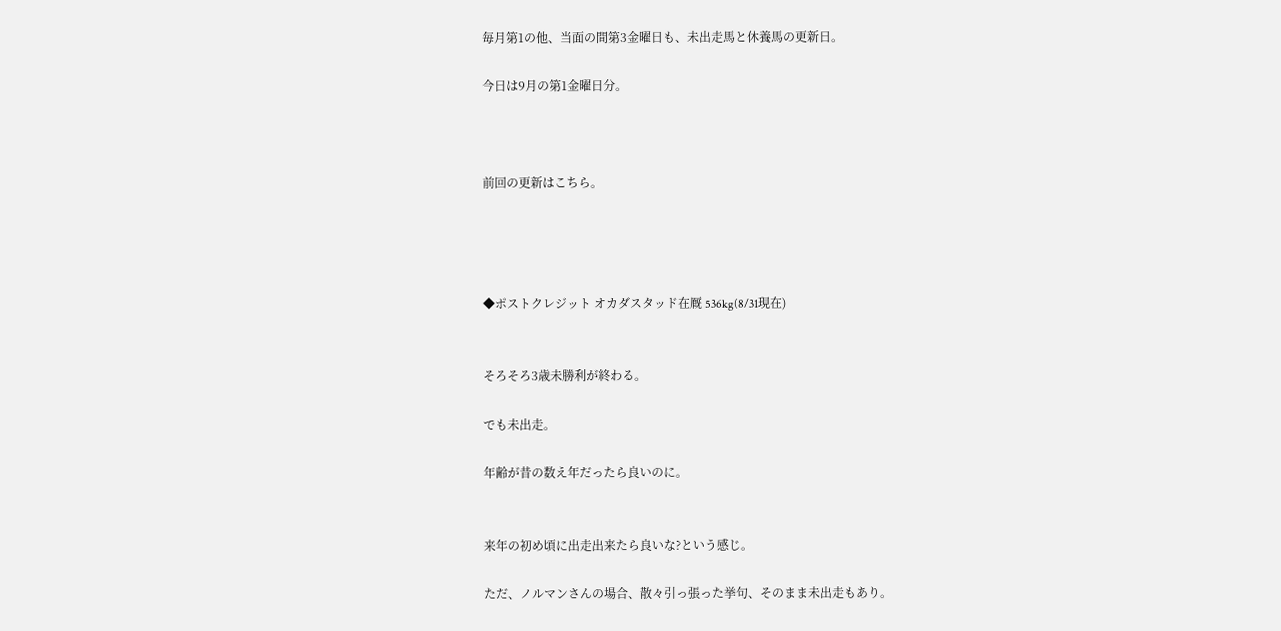毎月第1の他、当面の間第3金曜日も、未出走馬と休養馬の更新日。

今日は9月の第1金曜日分。



前回の更新はこちら。




◆ポストクレジット オカダスタッド在厩 536kg(8/31現在)


そろそろ3歳未勝利が終わる。

でも未出走。

年齢が昔の数え年だったら良いのに。


来年の初め頃に出走出来たら良いな?という感じ。

ただ、ノルマンさんの場合、散々引っ張った挙句、そのまま未出走もあり。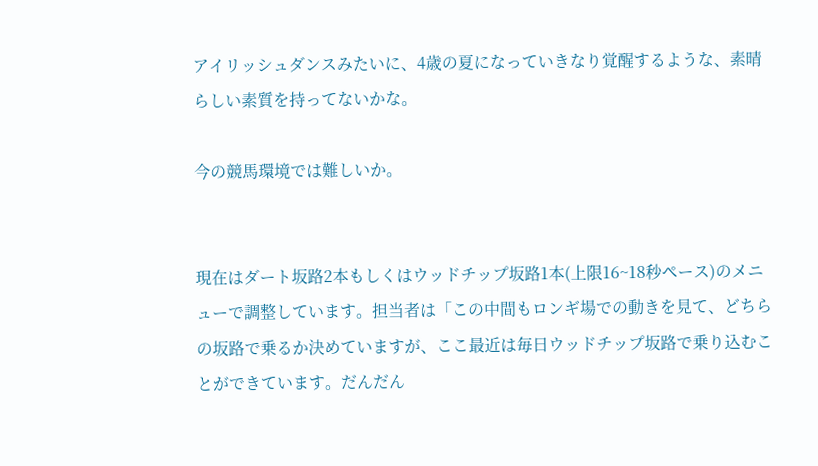アイリッシュダンスみたいに、4歳の夏になっていきなり覚醒するような、素晴らしい素質を持ってないかな。

今の競馬環境では難しいか。


現在はダート坂路2本もしくはウッドチップ坂路1本(上限16~18秒ペース)のメニューで調整しています。担当者は「この中間もロンギ場での動きを見て、どちらの坂路で乗るか決めていますが、ここ最近は毎日ウッドチップ坂路で乗り込むことができています。だんだん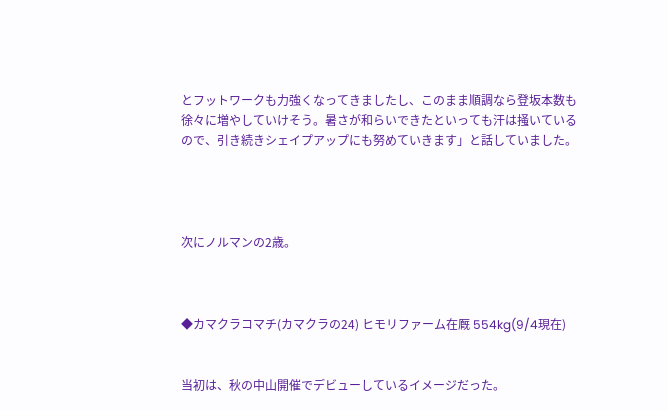とフットワークも力強くなってきましたし、このまま順調なら登坂本数も徐々に増やしていけそう。暑さが和らいできたといっても汗は掻いているので、引き続きシェイプアップにも努めていきます」と話していました。




次にノルマンの2歳。



◆カマクラコマチ(カマクラの24) ヒモリファーム在厩 554kg(9/4現在)


当初は、秋の中山開催でデビューしているイメージだった。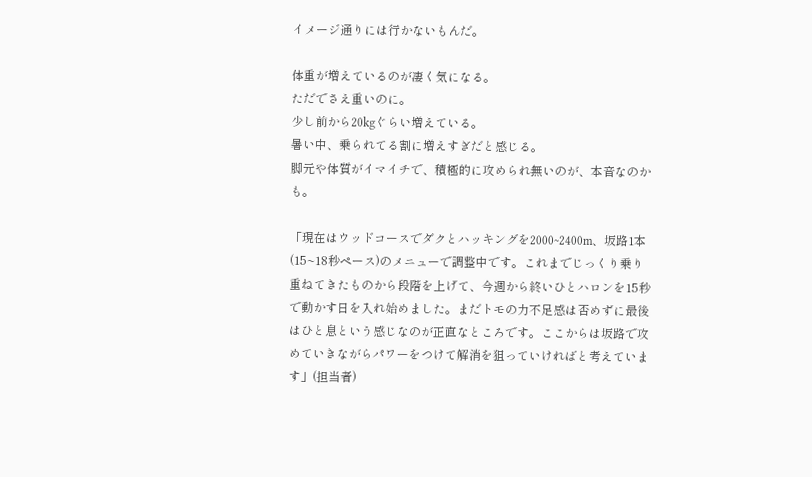イメージ通りには行かないもんだ。

体重が増えているのが凄く気になる。
ただでさえ重いのに。
少し前から20kgぐらい増えている。
暑い中、乗られてる割に増えすぎだと感じる。
脚元や体質がイマイチで、積極的に攻められ無いのが、本音なのかも。

「現在はウッドコースでダクとハッキングを2000~2400m、坂路1本(15~18秒ペース)のメニューで調整中です。これまでじっくり乗り重ねてきたものから段階を上げて、今週から終いひとハロンを15秒で動かす日を入れ始めました。まだトモの力不足感は否めずに最後はひと息という感じなのが正直なところです。ここからは坂路で攻めていきながらパワーをつけて解消を狙っていければと考えています」(担当者)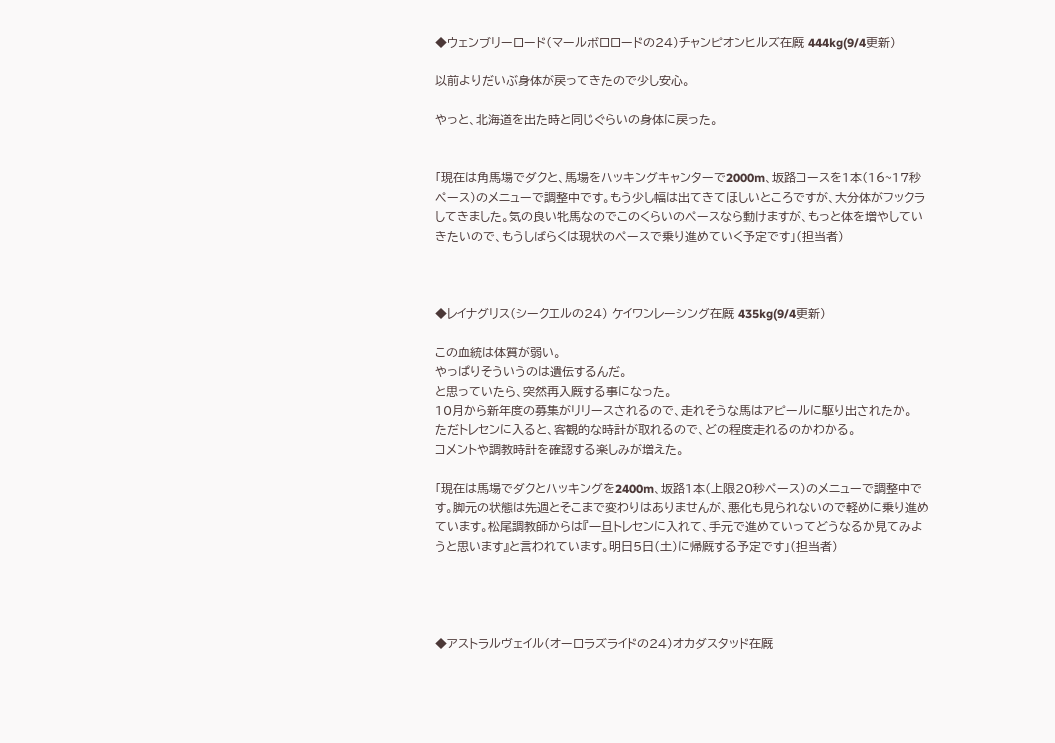◆ウェンブリーロード(マールボロロードの24)チャンピオンヒルズ在厩 444kg(9/4更新)

以前よりだいぶ身体が戻ってきたので少し安心。

やっと、北海道を出た時と同じぐらいの身体に戻った。


「現在は角馬場でダクと、馬場をハッキングキャンターで2000m、坂路コースを1本(16~17秒ペース)のメニューで調整中です。もう少し幅は出てきてほしいところですが、大分体がフックラしてきました。気の良い牝馬なのでこのくらいのペースなら動けますが、もっと体を増やしていきたいので、もうしばらくは現状のペースで乗り進めていく予定です」(担当者)



◆レイナグリス(シークエルの24) ケイワンレーシング在厩 435kg(9/4更新)

この血統は体質が弱い。
やっぱりそういうのは遺伝するんだ。
と思っていたら、突然再入厩する事になった。
10月から新年度の募集がリリースされるので、走れそうな馬はアピールに駆り出されたか。
ただトレセンに入ると、客観的な時計が取れるので、どの程度走れるのかわかる。
コメントや調教時計を確認する楽しみが増えた。

「現在は馬場でダクとハッキングを2400m、坂路1本(上限20秒ペース)のメニューで調整中です。脚元の状態は先週とそこまで変わりはありませんが、悪化も見られないので軽めに乗り進めています。松尾調教師からは『一旦トレセンに入れて、手元で進めていってどうなるか見てみようと思います』と言われています。明日5日(土)に帰厩する予定です」(担当者)




◆アストラルヴェイル(オーロラズライドの24)オカダスタッド在厩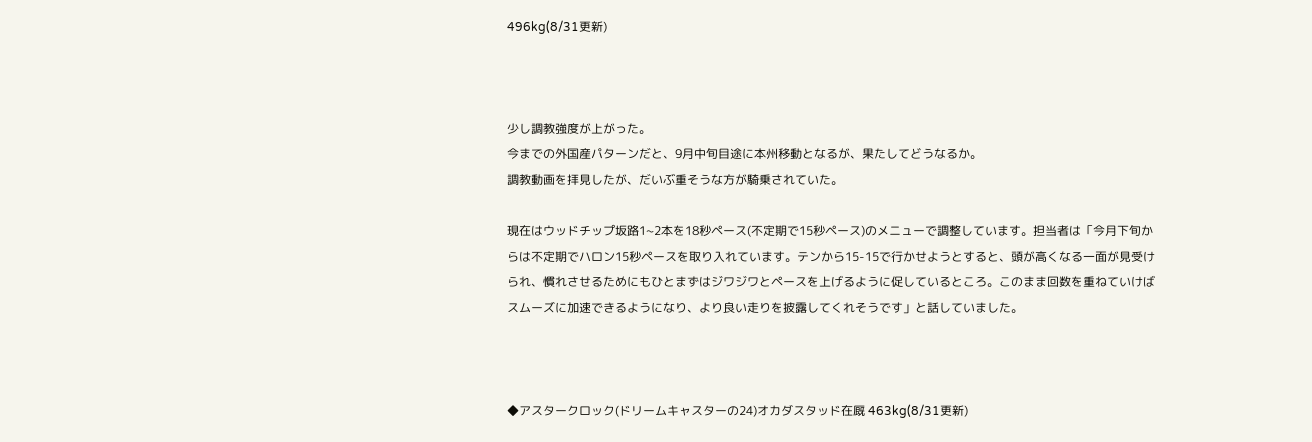496kg(8/31更新)



少し調教強度が上がった。
今までの外国産パターンだと、9月中旬目途に本州移動となるが、果たしてどうなるか。
調教動画を拝見したが、だいぶ重そうな方が騎乗されていた。

現在はウッドチップ坂路1~2本を18秒ペース(不定期で15秒ペース)のメニューで調整しています。担当者は「今月下旬からは不定期でハロン15秒ペースを取り入れています。テンから15-15で行かせようとすると、頭が高くなる一面が見受けられ、慣れさせるためにもひとまずはジワジワとペースを上げるように促しているところ。このまま回数を重ねていけばスムーズに加速できるようになり、より良い走りを披露してくれそうです」と話していました。



◆アスタークロック(ドリームキャスターの24)オカダスタッド在厩 463kg(8/31更新)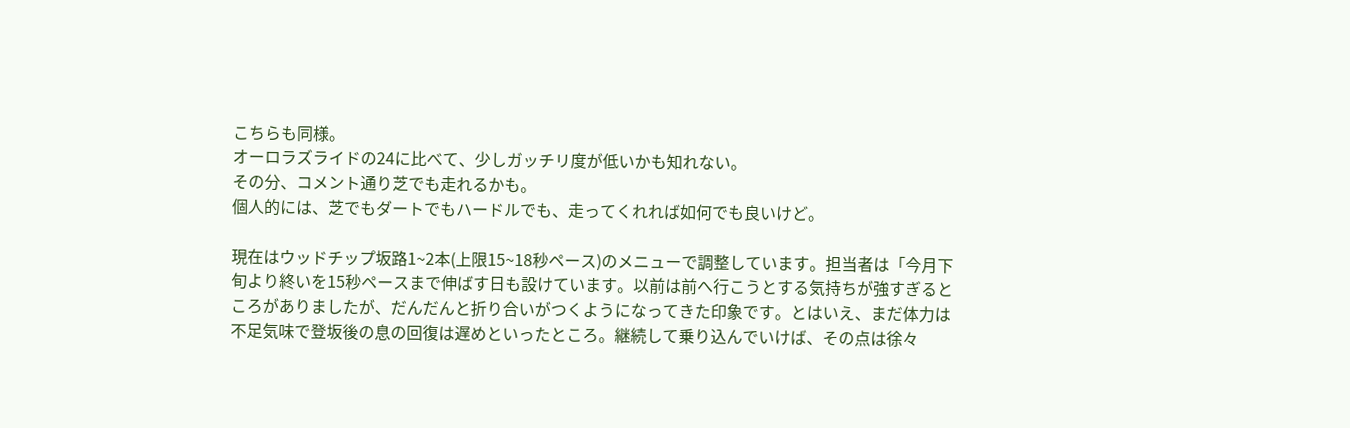こちらも同様。
オーロラズライドの24に比べて、少しガッチリ度が低いかも知れない。
その分、コメント通り芝でも走れるかも。
個人的には、芝でもダートでもハードルでも、走ってくれれば如何でも良いけど。

現在はウッドチップ坂路1~2本(上限15~18秒ペース)のメニューで調整しています。担当者は「今月下旬より終いを15秒ペースまで伸ばす日も設けています。以前は前へ行こうとする気持ちが強すぎるところがありましたが、だんだんと折り合いがつくようになってきた印象です。とはいえ、まだ体力は不足気味で登坂後の息の回復は遅めといったところ。継続して乗り込んでいけば、その点は徐々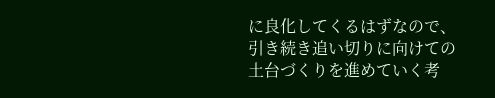に良化してくるはずなので、引き続き追い切りに向けての土台づくりを進めていく考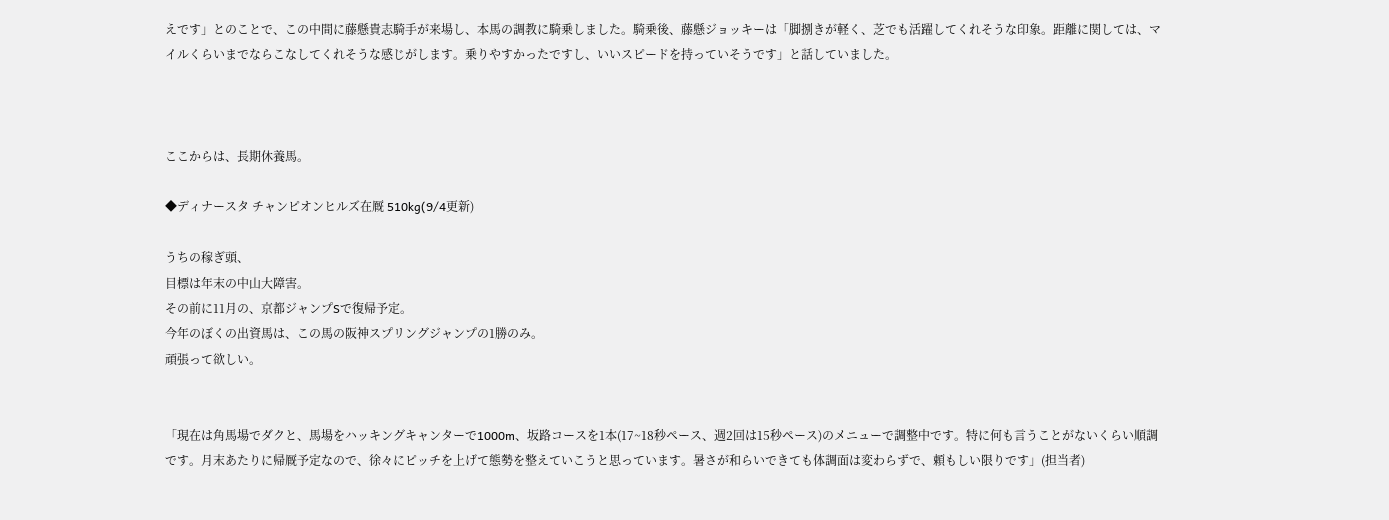えです」とのことで、この中間に藤懸貴志騎手が来場し、本馬の調教に騎乗しました。騎乗後、藤懸ジョッキーは「脚捌きが軽く、芝でも活躍してくれそうな印象。距離に関しては、マイルくらいまでならこなしてくれそうな感じがします。乗りやすかったですし、いいスピードを持っていそうです」と話していました。



ここからは、長期休養馬。

◆ディナースタ チャンピオンヒルズ在厩 510kg(9/4更新)

うちの稼ぎ頭、
目標は年末の中山大障害。
その前に11月の、京都ジャンプSで復帰予定。
今年のぼくの出資馬は、この馬の阪神スプリングジャンプの1勝のみ。
頑張って欲しい。


「現在は角馬場でダクと、馬場をハッキングキャンターで1000m、坂路コースを1本(17~18秒ペース、週2回は15秒ペース)のメニューで調整中です。特に何も言うことがないくらい順調です。月末あたりに帰厩予定なので、徐々にピッチを上げて態勢を整えていこうと思っています。暑さが和らいできても体調面は変わらずで、頼もしい限りです」(担当者)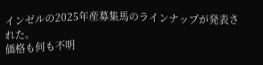インゼルの2025年産募集馬のラインナップが発表された。
価格も何も不明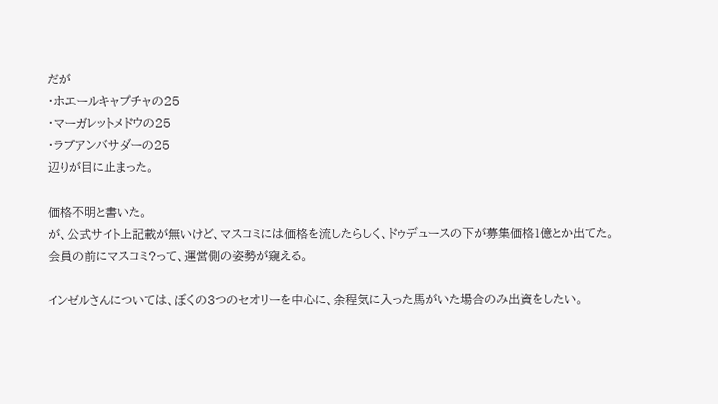だが
・ホエールキャプチャの25
・マーガレットメドウの25
・ラブアンバサダーの25
辺りが目に止まった。

価格不明と書いた。
が、公式サイト上記載が無いけど、マスコミには価格を流したらしく、ドゥデュースの下が募集価格1億とか出てた。
会員の前にマスコミ?って、運営側の姿勢が窺える。

インゼルさんについては、ぼくの3つのセオリーを中心に、余程気に入った馬がいた場合のみ出資をしたい。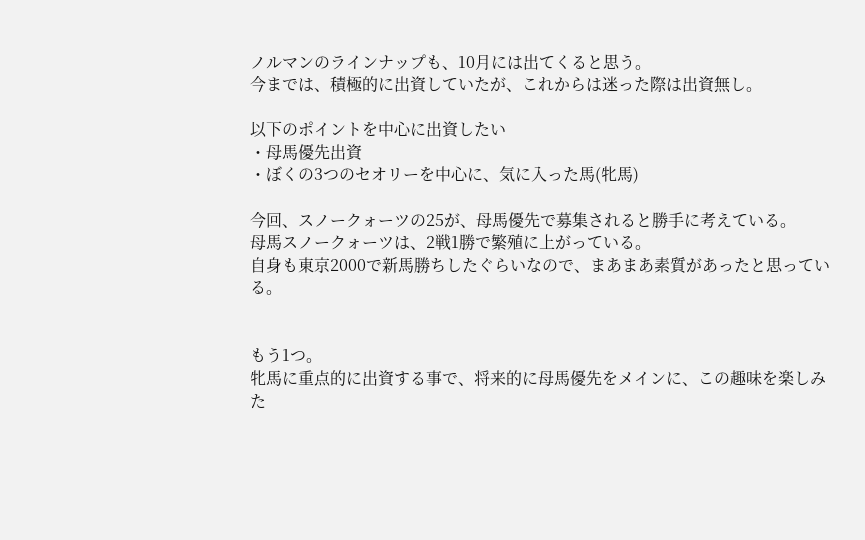ノルマンのラインナップも、10月には出てくると思う。
今までは、積極的に出資していたが、これからは迷った際は出資無し。

以下のポイントを中心に出資したい
・母馬優先出資
・ぼくの3つのセオリーを中心に、気に入った馬(牝馬)

今回、スノークォーツの25が、母馬優先で募集されると勝手に考えている。
母馬スノークォーツは、2戦1勝で繁殖に上がっている。
自身も東京2000で新馬勝ちしたぐらいなので、まあまあ素質があったと思っている。


もう1つ。
牝馬に重点的に出資する事で、将来的に母馬優先をメインに、この趣味を楽しみた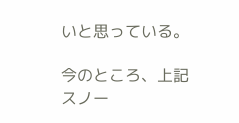いと思っている。

今のところ、上記スノー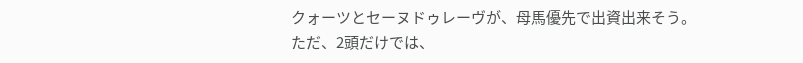クォーツとセーヌドゥレーヴが、母馬優先で出資出来そう。
ただ、2頭だけでは、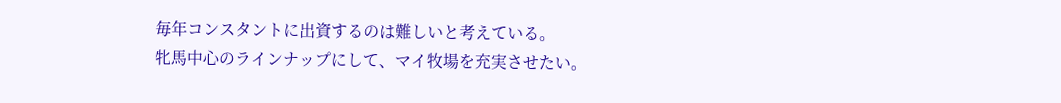毎年コンスタントに出資するのは難しいと考えている。
牝馬中心のラインナップにして、マイ牧場を充実させたい。